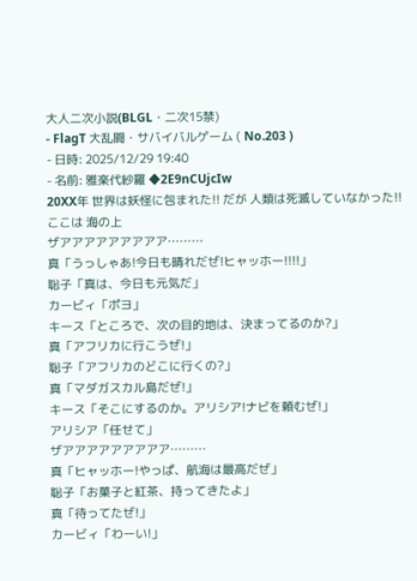大人二次小説(BLGL・二次15禁)
- FlagT 大乱闘・サバイバルゲーム ( No.203 )
- 日時: 2025/12/29 19:40
- 名前: 雅楽代紗羅 ◆2E9nCUjcIw
20XX年 世界は妖怪に包まれた!! だが 人類は死滅していなかった!!
ここは 海の上
ザアアアアアアアアア………
真「うっしゃあ!今日も晴れだぜ!ヒャッホー!!!!」
聡子「真は、今日も元気だ」
カービィ「ポヨ」
キース「ところで、次の目的地は、決まってるのか?」
真「アフリカに行こうぜ!」
聡子「アフリカのどこに行くの?」
真「マダガスカル島だぜ!」
キース「そこにするのか。アリシア!ナビを頼むぜ!」
アリシア「任せて」
ザアアアアアアアアア………
真「ヒャッホー!やっぱ、航海は最高だぜ」
聡子「お菓子と紅茶、持ってきたよ」
真「待ってたぜ!」
カービィ「わーい!」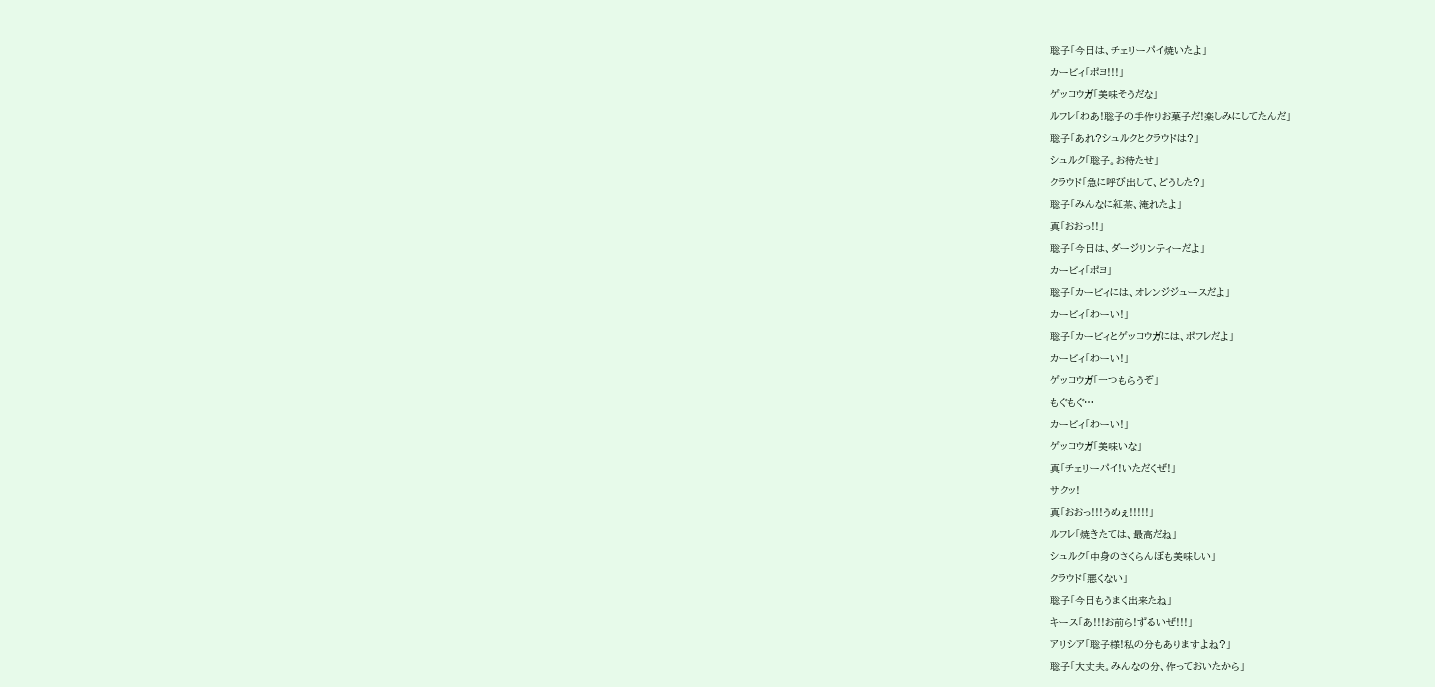聡子「今日は、チェリーパイ焼いたよ」
カービィ「ポヨ!!!」
ゲッコウガ「美味そうだな」
ルフレ「わあ!聡子の手作りお菓子だ!楽しみにしてたんだ」
聡子「あれ?シュルクとクラウドは?」
シュルク「聡子。お待たせ」
クラウド「急に呼び出して、どうした?」
聡子「みんなに紅茶、淹れたよ」
真「おおっ!!」
聡子「今日は、ダージリンティーだよ」
カービィ「ポヨ」
聡子「カービィには、オレンジジュースだよ」
カービィ「わーい!」
聡子「カービィとゲッコウガには、ポフレだよ」
カービィ「わーい!」
ゲッコウガ「一つもらうぞ」
もぐもぐ…
カービィ「わーい!」
ゲッコウガ「美味いな」
真「チェリーパイ!いただくぜ!」
サクッ!
真「おおっ!!!うめぇ!!!!!」
ルフレ「焼きたては、最高だね」
シュルク「中身のさくらんぼも美味しい」
クラウド「悪くない」
聡子「今日もうまく出来たね」
キース「あ!!!お前ら!ずるいぜ!!!」
アリシア「聡子様!私の分もありますよね?」
聡子「大丈夫。みんなの分、作っておいたから」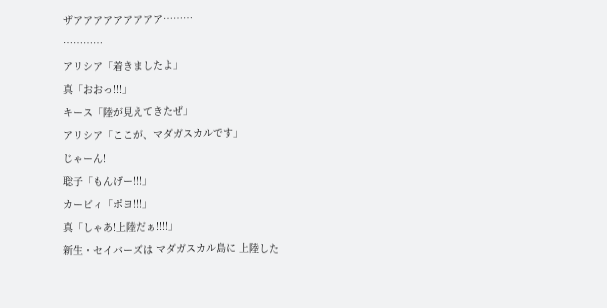ザアアアアアアアアア………
…………
アリシア「着きましたよ」
真「おおっ!!!」
キース「陸が見えてきたぜ」
アリシア「ここが、マダガスカルです」
じゃーん!
聡子「もんげー!!!」
カービィ「ポヨ!!!」
真「しゃあ!上陸だぁ!!!!」
新生・セイバーズは マダガスカル島に 上陸した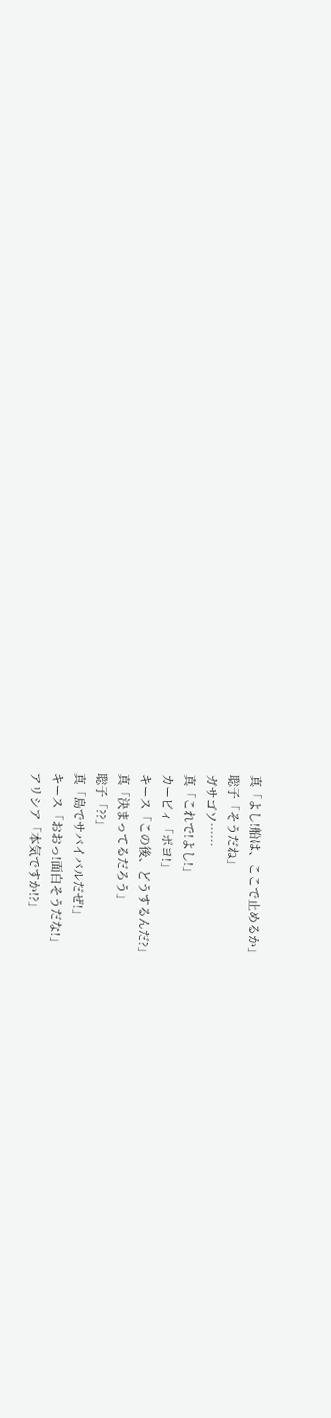真「よし!船は、ここで止めるか」
聡子「そうだね」
ガサゴソ……
真「これで!よし!」
カービィ「ポヨ!」
キース「この後、どうするんだ?」
真「決まってるだろう」
聡子「??」
真「島でサバイバルだぜ!」
キース「おおっ!面白そうだな!」
アリシア「本気ですか!?」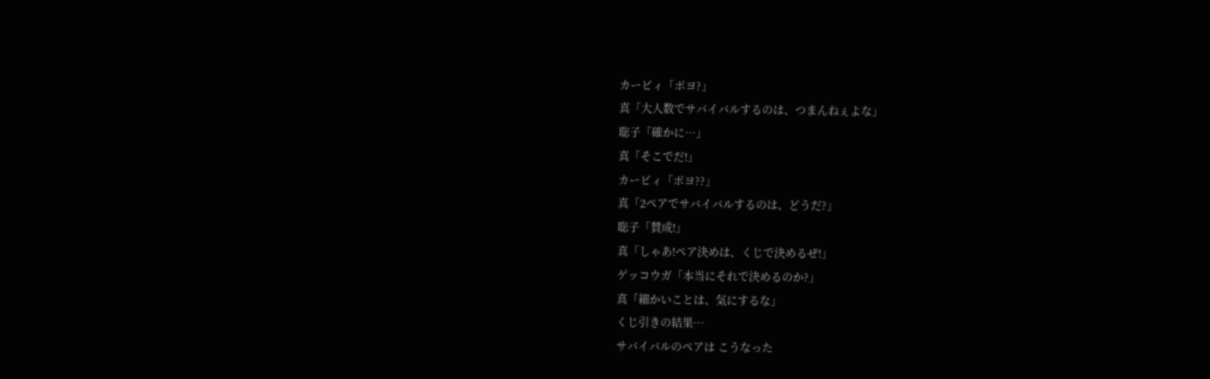カービィ「ポヨ?」
真「大人数でサバイバルするのは、つまんねぇよな」
聡子「確かに…」
真「そこでだ!」
カービィ「ポヨ??」
真「2ペアでサバイバルするのは、どうだ?」
聡子「賛成!」
真「しゃあ!ペア決めは、くじで決めるぜ!」
ゲッコウガ「本当にそれで決めるのか?」
真「細かいことは、気にするな」
くじ引きの結果…
サバイバルのペアは こうなった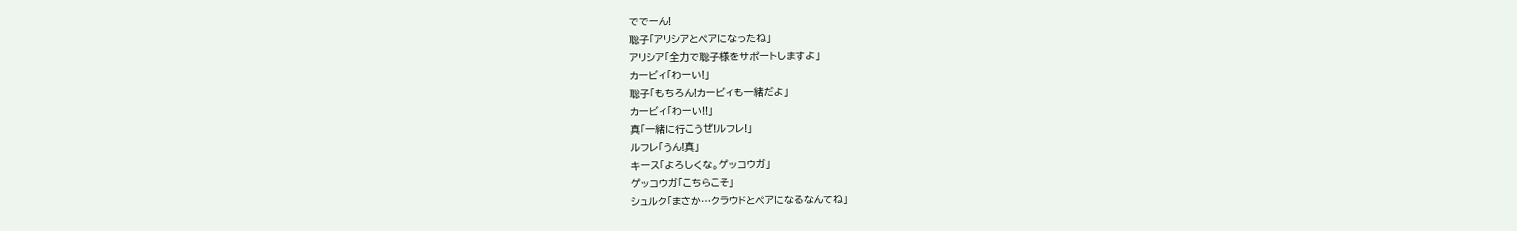ででーん!
聡子「アリシアとペアになったね」
アリシア「全力で聡子様をサポートしますよ」
カービィ「わーい!」
聡子「もちろん!カービィも一緒だよ」
カービィ「わーい!!」
真「一緒に行こうぜ!ルフレ!」
ルフレ「うん!真」
キース「よろしくな。ゲッコウガ」
ゲッコウガ「こちらこそ」
シュルク「まさか…クラウドとペアになるなんてね」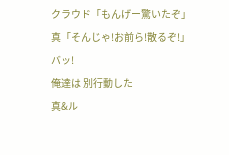クラウド「もんげー驚いたぞ」
真「そんじゃ!お前ら!散るぞ!」
バッ!
俺達は 別行動した
真&ル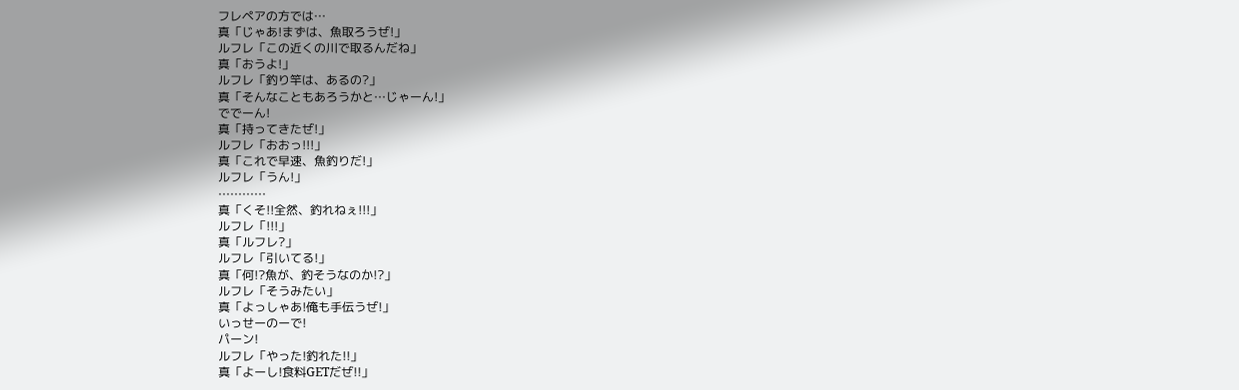フレペアの方では…
真「じゃあ!まずは、魚取ろうぜ!」
ルフレ「この近くの川で取るんだね」
真「おうよ!」
ルフレ「釣り竿は、あるの?」
真「そんなこともあろうかと…じゃーん!」
ででーん!
真「持ってきたぜ!」
ルフレ「おおっ!!!」
真「これで早速、魚釣りだ!」
ルフレ「うん!」
…………
真「くそ!!全然、釣れねぇ!!!」
ルフレ「!!!」
真「ルフレ?」
ルフレ「引いてる!」
真「何!?魚が、釣そうなのか!?」
ルフレ「そうみたい」
真「よっしゃあ!俺も手伝うぜ!」
いっせーのーで!
パーン!
ルフレ「やった!釣れた!!」
真「よーし!食料GETだぜ!!」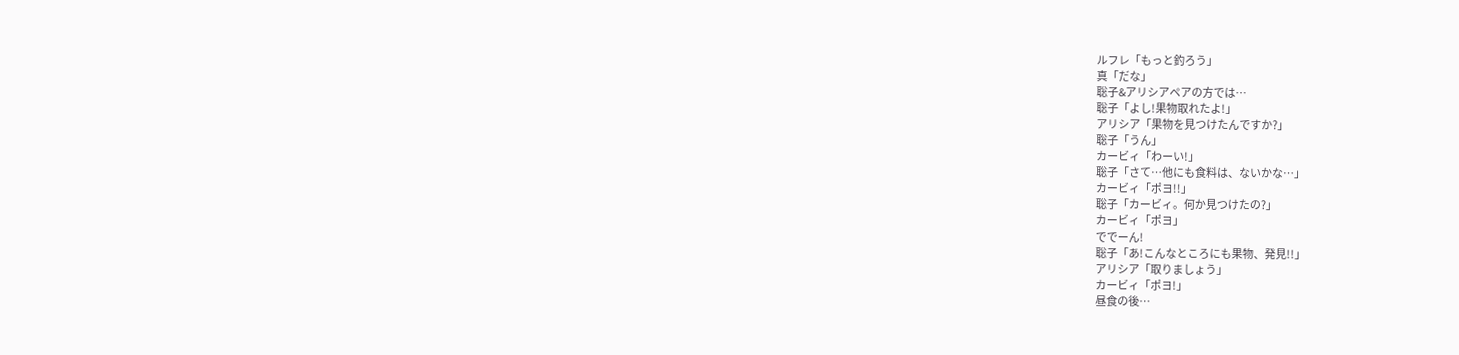ルフレ「もっと釣ろう」
真「だな」
聡子&アリシアペアの方では…
聡子「よし!果物取れたよ!」
アリシア「果物を見つけたんですか?」
聡子「うん」
カービィ「わーい!」
聡子「さて…他にも食料は、ないかな…」
カービィ「ポヨ!!」
聡子「カービィ。何か見つけたの?」
カービィ「ポヨ」
ででーん!
聡子「あ!こんなところにも果物、発見!!」
アリシア「取りましょう」
カービィ「ポヨ!」
昼食の後…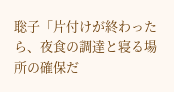聡子「片付けが終わったら、夜食の調達と寝る場所の確保だ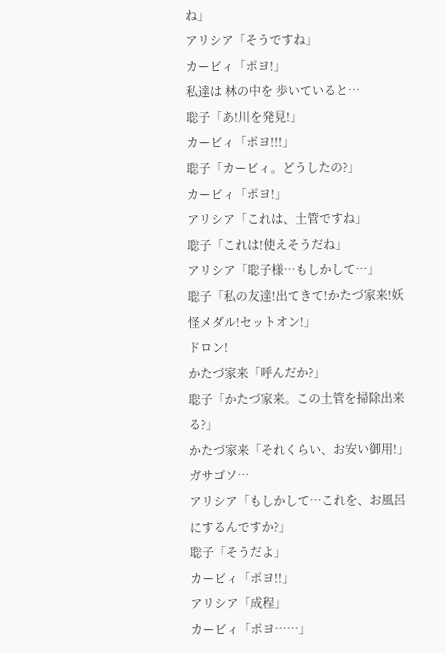ね」
アリシア「そうですね」
カービィ「ポヨ!」
私達は 林の中を 歩いていると…
聡子「あ!川を発見!」
カービィ「ポヨ!!!」
聡子「カービィ。どうしたの?」
カービィ「ポヨ!」
アリシア「これは、土管ですね」
聡子「これは!使えそうだね」
アリシア「聡子様…もしかして…」
聡子「私の友達!出てきて!かたづ家来!妖怪メダル!セットオン!」
ドロン!
かたづ家来「呼んだか?」
聡子「かたづ家来。この土管を掃除出来る?」
かたづ家来「それくらい、お安い御用!」
ガサゴソ…
アリシア「もしかして…これを、お風呂にするんですか?」
聡子「そうだよ」
カービィ「ポヨ!!」
アリシア「成程」
カービィ「ポヨ……」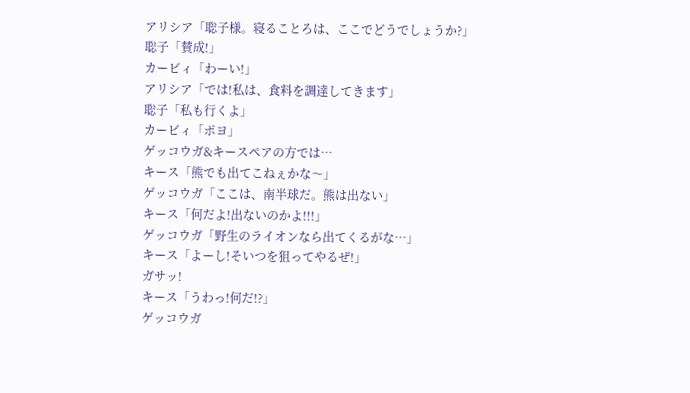アリシア「聡子様。寝ることろは、ここでどうでしょうか?」
聡子「賛成!」
カービィ「わーい!」
アリシア「では!私は、食料を調達してきます」
聡子「私も行くよ」
カービィ「ポヨ」
ゲッコウガ&キースペアの方では…
キース「熊でも出てこねぇかな〜」
ゲッコウガ「ここは、南半球だ。熊は出ない」
キース「何だよ!出ないのかよ!!!」
ゲッコウガ「野生のライオンなら出てくるがな…」
キース「よーし!そいつを狙ってやるぜ!」
ガサッ!
キース「うわっ!何だ!?」
ゲッコウガ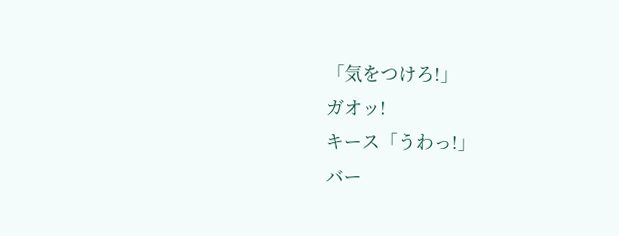「気をつけろ!」
ガオッ!
キース「うわっ!」
バー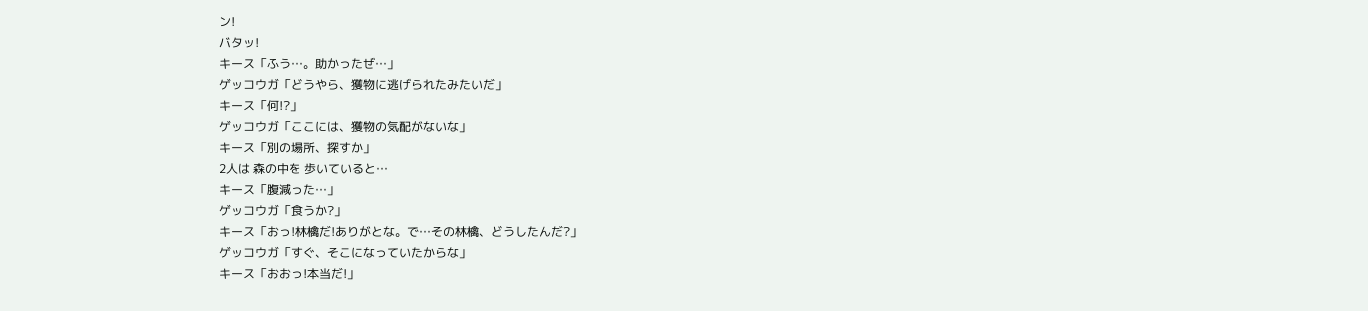ン!
バタッ!
キース「ふう…。助かったぜ…」
ゲッコウガ「どうやら、獲物に逃げられたみたいだ」
キース「何!?」
ゲッコウガ「ここには、獲物の気配がないな」
キース「別の場所、探すか」
2人は 森の中を 歩いていると…
キース「腹減った…」
ゲッコウガ「食うか?」
キース「おっ!林檎だ!ありがとな。で…その林檎、どうしたんだ?」
ゲッコウガ「すぐ、そこになっていたからな」
キース「おおっ!本当だ!」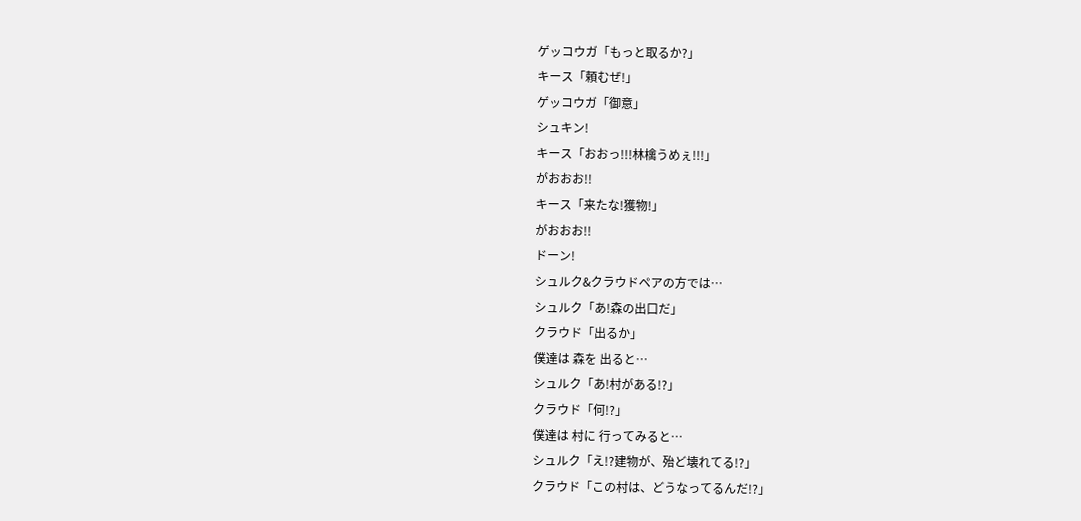ゲッコウガ「もっと取るか?」
キース「頼むぜ!」
ゲッコウガ「御意」
シュキン!
キース「おおっ!!!林檎うめぇ!!!」
がおおお!!
キース「来たな!獲物!」
がおおお!!
ドーン!
シュルク&クラウドペアの方では…
シュルク「あ!森の出口だ」
クラウド「出るか」
僕達は 森を 出ると…
シュルク「あ!村がある!?」
クラウド「何!?」
僕達は 村に 行ってみると…
シュルク「え!?建物が、殆ど壊れてる!?」
クラウド「この村は、どうなってるんだ!?」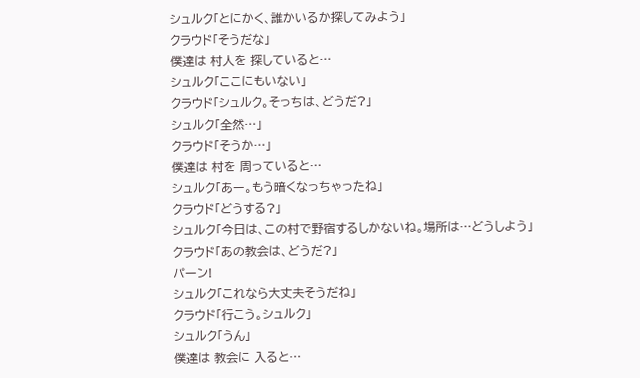シュルク「とにかく、誰かいるか探してみよう」
クラウド「そうだな」
僕達は 村人を 探していると…
シュルク「ここにもいない」
クラウド「シュルク。そっちは、どうだ?」
シュルク「全然…」
クラウド「そうか…」
僕達は 村を 周っていると…
シュルク「あー。もう暗くなっちゃったね」
クラウド「どうする?」
シュルク「今日は、この村で野宿するしかないね。場所は…どうしよう」
クラウド「あの教会は、どうだ?」
パーン!
シュルク「これなら大丈夫そうだね」
クラウド「行こう。シュルク」
シュルク「うん」
僕達は 教会に 入ると…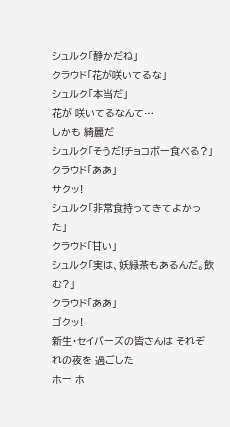シュルク「静かだね」
クラウド「花が咲いてるな」
シュルク「本当だ」
花が 咲いてるなんて…
しかも 綺麗だ
シュルク「そうだ!チョコボー食べる?」
クラウド「ああ」
サクッ!
シュルク「非常食持ってきてよかった」
クラウド「甘い」
シュルク「実は、妖緑茶もあるんだ。飲む?」
クラウド「ああ」
ゴクッ!
新生・セイバーズの皆さんは それぞれの夜を 過ごした
ホー ホ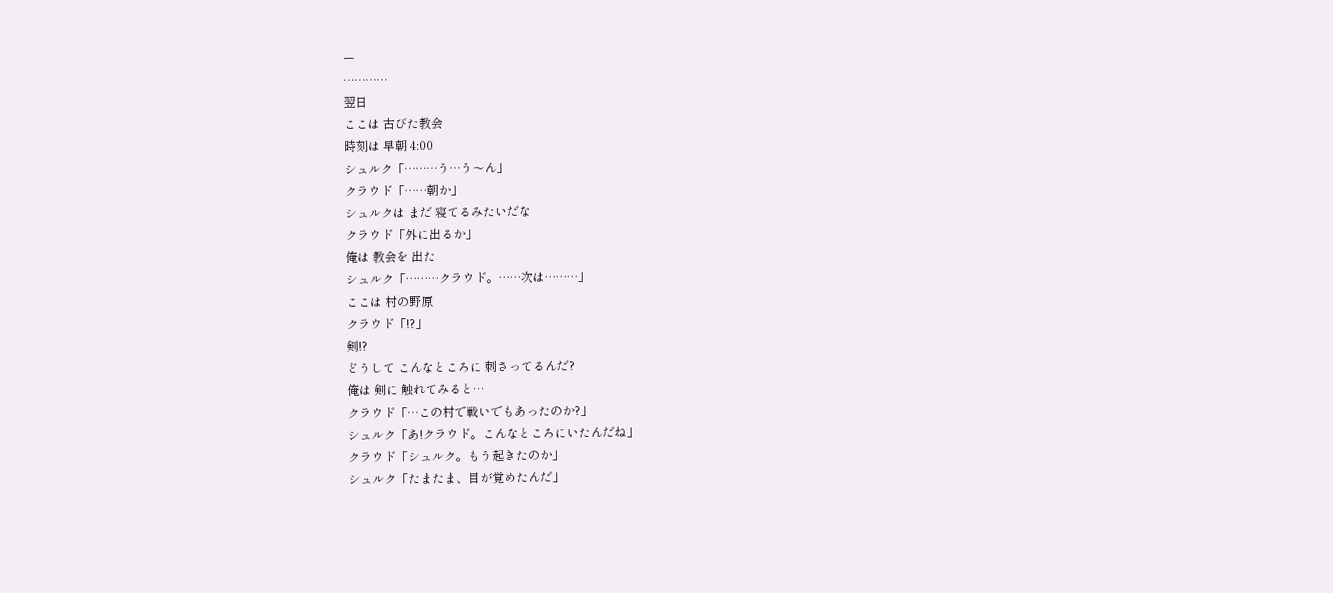ー
…………
翌日
ここは 古びた教会
時刻は 早朝 4:00
シュルク「………う…う〜ん」
クラウド「……朝か」
シュルクは まだ 寝てるみたいだな
クラウド「外に出るか」
俺は 教会を 出た
シュルク「………クラウド。……次は………」
ここは 村の野原
クラウド「!?」
剣!?
どうして こんなところに 刺さってるんだ?
俺は 剣に 触れてみると…
クラウド「…この村で戦いでもあったのか?」
シュルク「あ!クラウド。こんなところにいたんだね」
クラウド「シュルク。もう起きたのか」
シュルク「たまたま、目が覚めたんだ」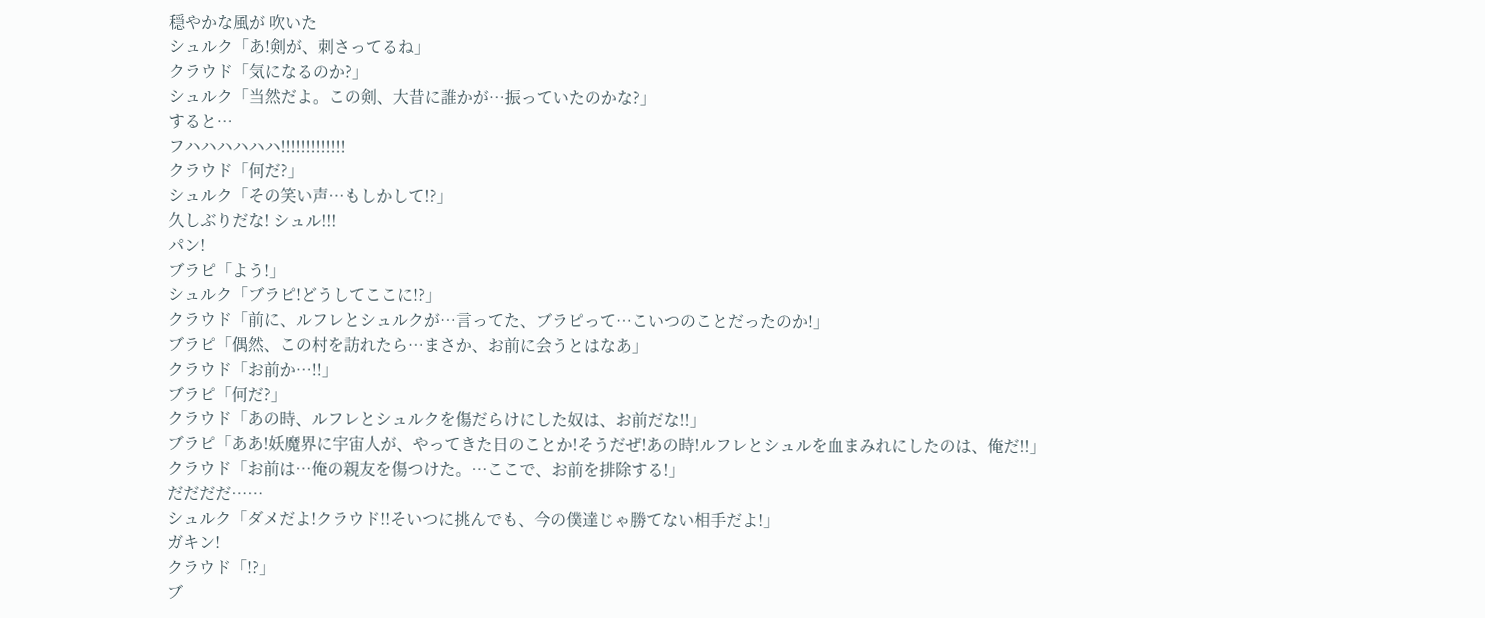穏やかな風が 吹いた
シュルク「あ!剣が、刺さってるね」
クラウド「気になるのか?」
シュルク「当然だよ。この剣、大昔に誰かが…振っていたのかな?」
すると…
フハハハハハハ!!!!!!!!!!!!!
クラウド「何だ?」
シュルク「その笑い声…もしかして!?」
久しぶりだな! シュル!!!
パン!
ブラピ「よう!」
シュルク「ブラピ!どうしてここに!?」
クラウド「前に、ルフレとシュルクが…言ってた、ブラピって…こいつのことだったのか!」
ブラピ「偶然、この村を訪れたら…まさか、お前に会うとはなあ」
クラウド「お前か…!!」
ブラピ「何だ?」
クラウド「あの時、ルフレとシュルクを傷だらけにした奴は、お前だな!!」
ブラピ「ああ!妖魔界に宇宙人が、やってきた日のことか!そうだぜ!あの時!ルフレとシュルを血まみれにしたのは、俺だ!!」
クラウド「お前は…俺の親友を傷つけた。…ここで、お前を排除する!」
だだだだ……
シュルク「ダメだよ!クラウド!!そいつに挑んでも、今の僕達じゃ勝てない相手だよ!」
ガキン!
クラウド「!?」
ブ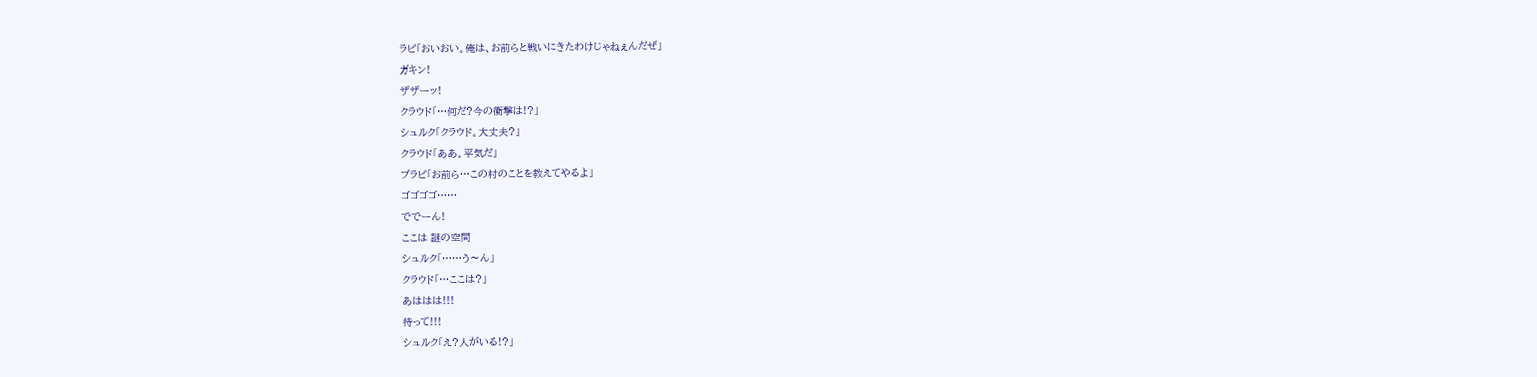ラピ「おいおい。俺は、お前らと戦いにきたわけじゃねぇんだぜ」
ガキン!
ザザーッ!
クラウド「…何だ?今の衝撃は!?」
シュルク「クラウド。大丈夫?」
クラウド「ああ。平気だ」
ブラピ「お前ら…この村のことを教えてやるよ」
ゴゴゴゴ……
ででーん!
ここは 謎の空間
シュルク「……う〜ん」
クラウド「…ここは?」
あははは!!!
待って!!!
シュルク「え?人がいる!?」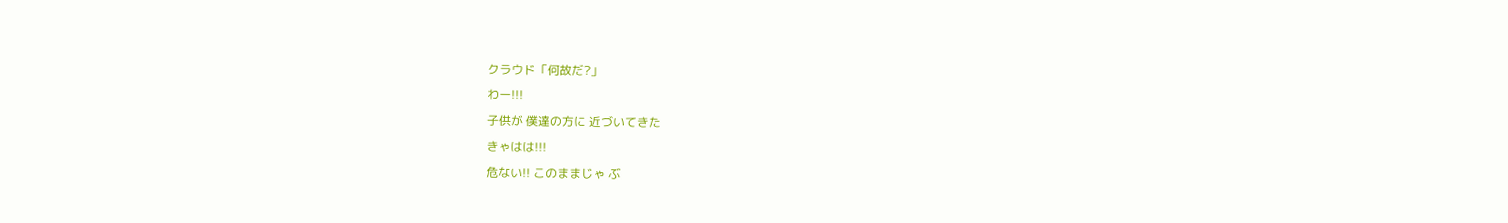クラウド「何故だ?」
わー!!!
子供が 僕達の方に 近づいてきた
きゃはは!!!
危ない!! このままじゃ ぶ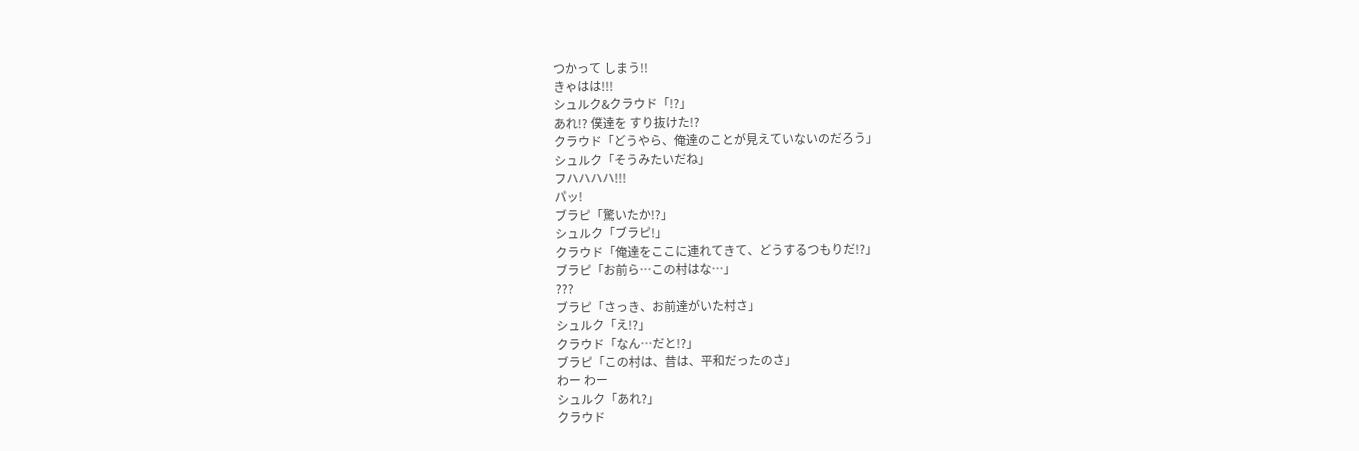つかって しまう!!
きゃはは!!!
シュルク&クラウド「!?」
あれ!? 僕達を すり抜けた!?
クラウド「どうやら、俺達のことが見えていないのだろう」
シュルク「そうみたいだね」
フハハハハ!!!
パッ!
ブラピ「驚いたか!?」
シュルク「ブラピ!」
クラウド「俺達をここに連れてきて、どうするつもりだ!?」
ブラピ「お前ら…この村はな…」
???
ブラピ「さっき、お前達がいた村さ」
シュルク「え!?」
クラウド「なん…だと!?」
ブラピ「この村は、昔は、平和だったのさ」
わー わー
シュルク「あれ?」
クラウド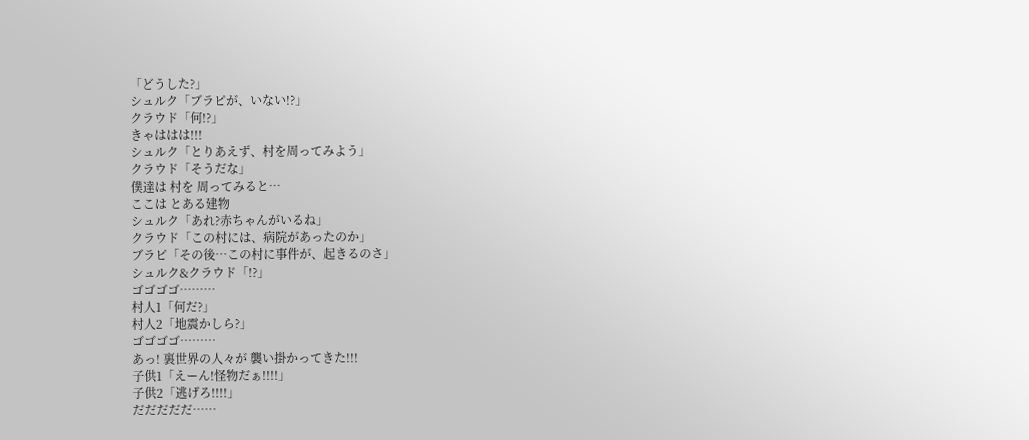「どうした?」
シュルク「ブラピが、いない!?」
クラウド「何!?」
きゃははは!!!
シュルク「とりあえず、村を周ってみよう」
クラウド「そうだな」
僕達は 村を 周ってみると…
ここは とある建物
シュルク「あれ?赤ちゃんがいるね」
クラウド「この村には、病院があったのか」
ブラピ「その後…この村に事件が、起きるのさ」
シュルク&クラウド「!?」
ゴゴゴゴ………
村人1「何だ?」
村人2「地震かしら?」
ゴゴゴゴ………
あっ! 裏世界の人々が 襲い掛かってきた!!!
子供1「えーん!怪物だぁ!!!!」
子供2「逃げろ!!!!」
だだだだだ……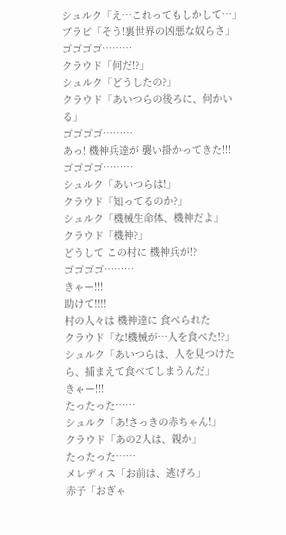シュルク「え…これってもしかして…」
ブラピ「そう!裏世界の凶悪な奴らさ」
ゴゴゴゴ………
クラウド「何だ!?」
シュルク「どうしたの?」
クラウド「あいつらの後ろに、何かいる」
ゴゴゴゴ………
あっ! 機神兵達が 襲い掛かってきた!!!
ゴゴゴゴ………
シュルク「あいつらは!」
クラウド「知ってるのか?」
シュルク「機械生命体、機神だよ」
クラウド「機神?」
どうして この村に 機神兵が!?
ゴゴゴゴ………
きゃー!!!
助けて!!!!
村の人々は 機神達に 食べられた
クラウド「な!機械が…人を食べた!?」
シュルク「あいつらは、人を見つけたら、捕まえて食べてしまうんだ」
きゃー!!!
たったった……
シュルク「あ!さっきの赤ちゃん!」
クラウド「あの2人は、親か」
たったった……
メレディス「お前は、逃げろ」
赤子「おぎゃ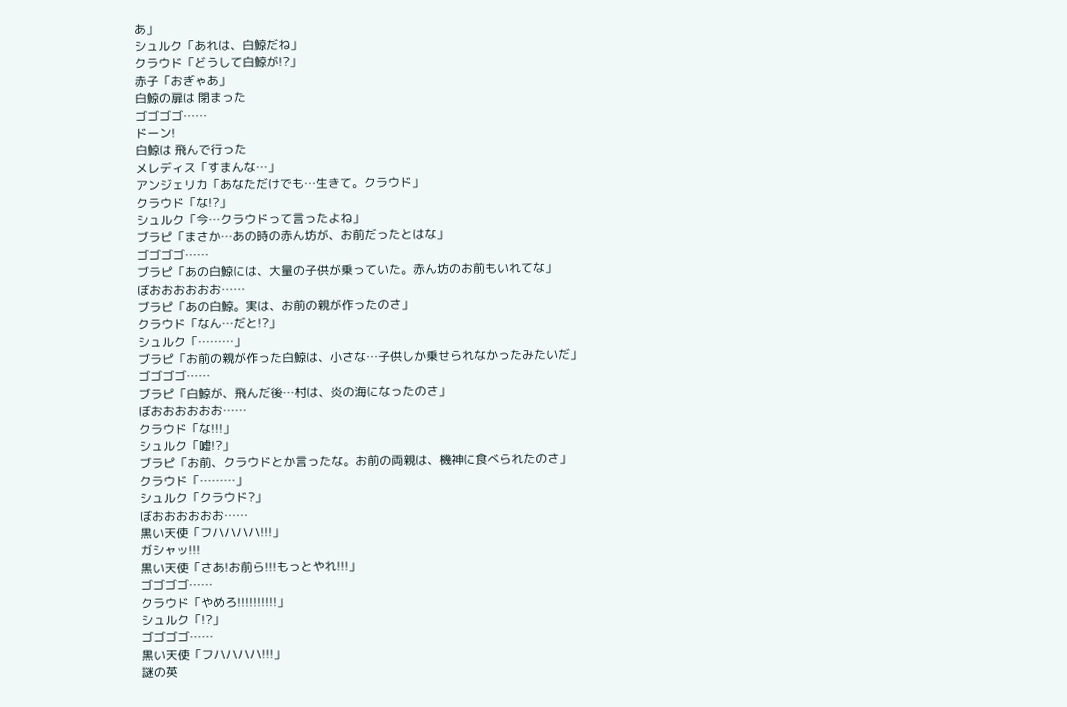あ」
シュルク「あれは、白鯨だね」
クラウド「どうして白鯨が!?」
赤子「おぎゃあ」
白鯨の扉は 閉まった
ゴゴゴゴ……
ドーン!
白鯨は 飛んで行った
メレディス「すまんな…」
アンジェリカ「あなただけでも…生きて。クラウド」
クラウド「な!?」
シュルク「今…クラウドって言ったよね」
ブラピ「まさか…あの時の赤ん坊が、お前だったとはな」
ゴゴゴゴ……
ブラピ「あの白鯨には、大量の子供が乗っていた。赤ん坊のお前もいれてな」
ぼおおおおおお……
ブラピ「あの白鯨。実は、お前の親が作ったのさ」
クラウド「なん…だと!?」
シュルク「………」
ブラピ「お前の親が作った白鯨は、小さな…子供しか乗せられなかったみたいだ」
ゴゴゴゴ……
ブラピ「白鯨が、飛んだ後…村は、炎の海になったのさ」
ぼおおおおおお……
クラウド「な!!!」
シュルク「嘘!?」
ブラピ「お前、クラウドとか言ったな。お前の両親は、機神に食べられたのさ」
クラウド「………」
シュルク「クラウド?」
ぼおおおおおお……
黒い天使「フハハハハ!!!」
ガシャッ!!!
黒い天使「さあ!お前ら!!!もっとやれ!!!」
ゴゴゴゴ……
クラウド「やめろ!!!!!!!!!!」
シュルク「!?」
ゴゴゴゴ……
黒い天使「フハハハハ!!!」
謎の英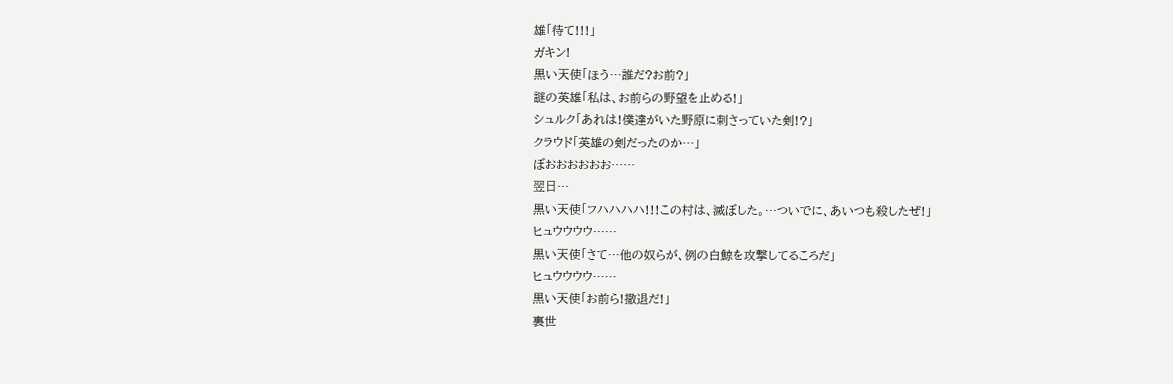雄「待て!!!」
ガキン!
黒い天使「ほう…誰だ?お前?」
謎の英雄「私は、お前らの野望を止める!」
シュルク「あれは!僕達がいた野原に刺さっていた剣!?」
クラウド「英雄の剣だったのか…」
ぼおおおおおお……
翌日…
黒い天使「フハハハハ!!!この村は、滅ぼした。…ついでに、あいつも殺したぜ!」
ヒュウウウウ……
黒い天使「さて…他の奴らが、例の白鯨を攻撃してるころだ」
ヒュウウウウ……
黒い天使「お前ら!撤退だ!」
裏世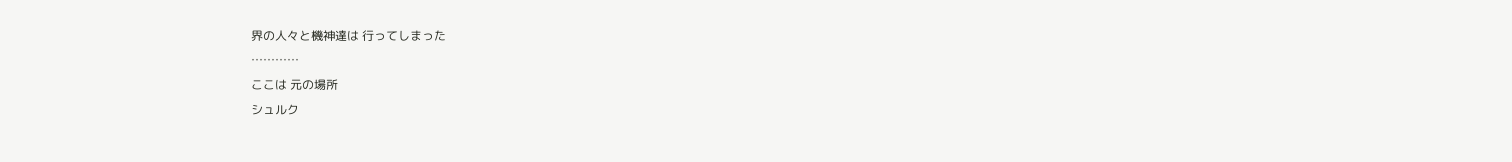界の人々と機神達は 行ってしまった
…………
ここは 元の場所
シュルク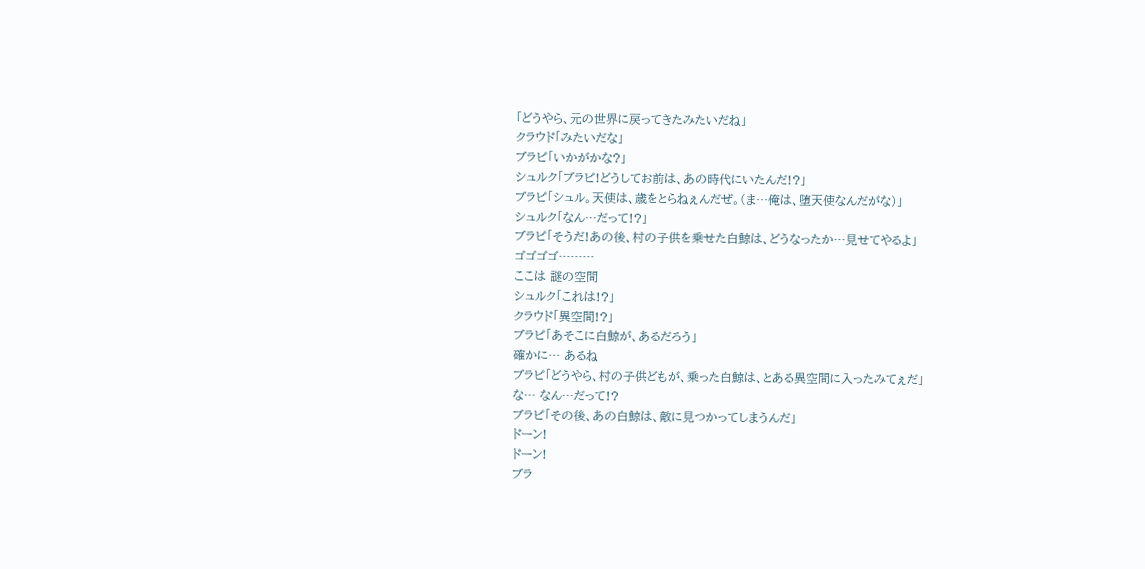「どうやら、元の世界に戻ってきたみたいだね」
クラウド「みたいだな」
ブラピ「いかがかな?」
シュルク「ブラピ!どうしてお前は、あの時代にいたんだ!?」
ブラピ「シュル。天使は、歳をとらねぇんだぜ。(ま…俺は、堕天使なんだがな)」
シュルク「なん…だって!?」
ブラピ「そうだ!あの後、村の子供を乗せた白鯨は、どうなったか…見せてやるよ」
ゴゴゴゴ………
ここは 謎の空間
シュルク「これは!?」
クラウド「異空間!?」
ブラピ「あそこに白鯨が、あるだろう」
確かに… あるね
ブラピ「どうやら、村の子供どもが、乗った白鯨は、とある異空間に入ったみてぇだ」
な… なん…だって!?
ブラピ「その後、あの白鯨は、敵に見つかってしまうんだ」
ドーン!
ドーン!
ブラ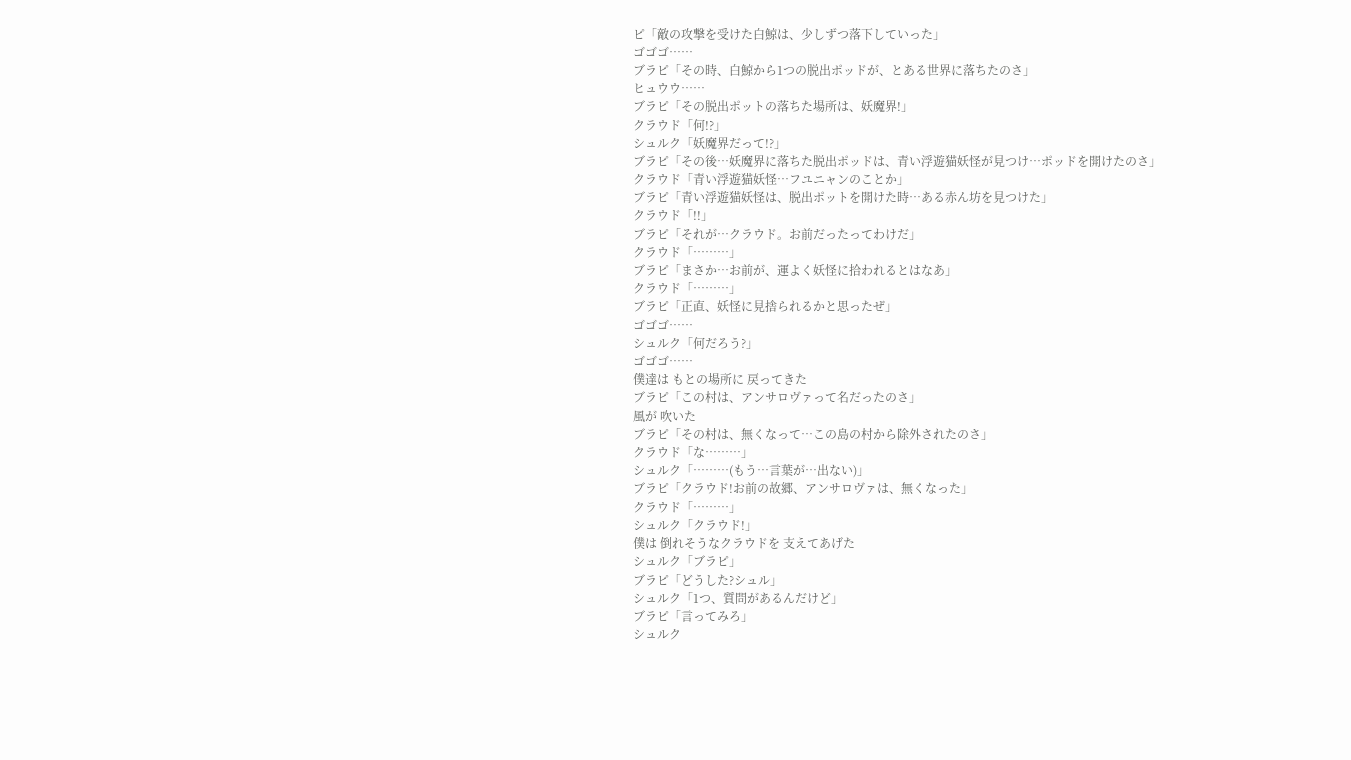ピ「敵の攻撃を受けた白鯨は、少しずつ落下していった」
ゴゴゴ……
ブラピ「その時、白鯨から1つの脱出ポッドが、とある世界に落ちたのさ」
ヒュウウ……
ブラピ「その脱出ポットの落ちた場所は、妖魔界!」
クラウド「何!?」
シュルク「妖魔界だって!?」
ブラピ「その後…妖魔界に落ちた脱出ポッドは、青い浮遊猫妖怪が見つけ…ポッドを開けたのさ」
クラウド「青い浮遊猫妖怪…フユニャンのことか」
ブラピ「青い浮遊猫妖怪は、脱出ポットを開けた時…ある赤ん坊を見つけた」
クラウド「!!」
ブラピ「それが…クラウド。お前だったってわけだ」
クラウド「………」
ブラピ「まさか…お前が、運よく妖怪に拾われるとはなあ」
クラウド「………」
ブラピ「正直、妖怪に見捨られるかと思ったぜ」
ゴゴゴ……
シュルク「何だろう?」
ゴゴゴ……
僕達は もとの場所に 戻ってきた
ブラピ「この村は、アンサロヴァって名だったのさ」
風が 吹いた
ブラピ「その村は、無くなって…この島の村から除外されたのさ」
クラウド「な………」
シュルク「………(もう…言葉が…出ない)」
ブラピ「クラウド!お前の故郷、アンサロヴァは、無くなった」
クラウド「………」
シュルク「クラウド!」
僕は 倒れそうなクラウドを 支えてあげた
シュルク「ブラピ」
ブラピ「どうした?シュル」
シュルク「1つ、質問があるんだけど」
ブラピ「言ってみろ」
シュルク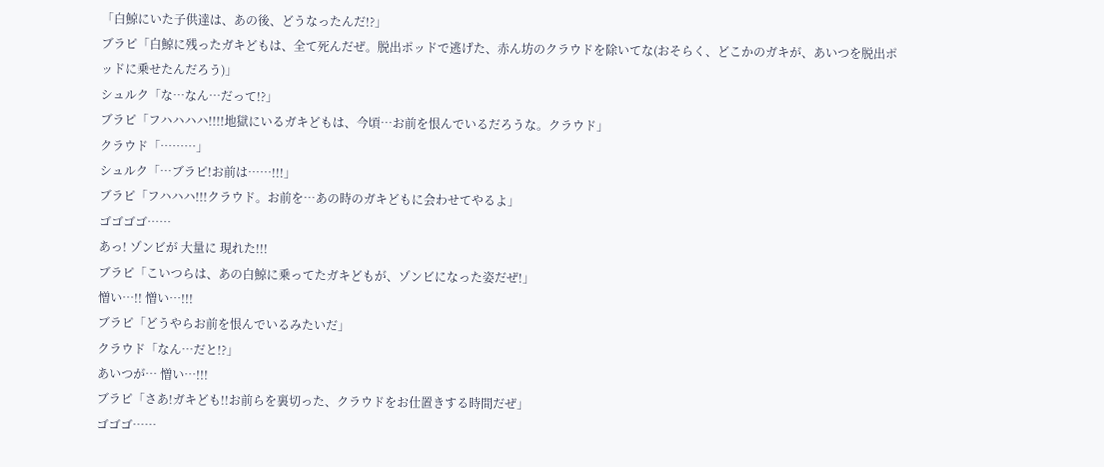「白鯨にいた子供達は、あの後、どうなったんだ!?」
ブラピ「白鯨に残ったガキどもは、全て死んだぜ。脱出ポッドで逃げた、赤ん坊のクラウドを除いてな(おそらく、どこかのガキが、あいつを脱出ポッドに乗せたんだろう)」
シュルク「な…なん…だって!?」
ブラピ「フハハハハ!!!!地獄にいるガキどもは、今頃…お前を恨んでいるだろうな。クラウド」
クラウド「………」
シュルク「…ブラピ!お前は……!!!」
ブラピ「フハハハ!!!クラウド。お前を…あの時のガキどもに会わせてやるよ」
ゴゴゴゴ……
あっ! ゾンビが 大量に 現れた!!!
ブラピ「こいつらは、あの白鯨に乗ってたガキどもが、ゾンビになった姿だぜ!」
憎い…!! 憎い…!!!
ブラピ「どうやらお前を恨んでいるみたいだ」
クラウド「なん…だと!?」
あいつが… 憎い…!!!
ブラピ「さあ!ガキども!!お前らを裏切った、クラウドをお仕置きする時間だぜ」
ゴゴゴ……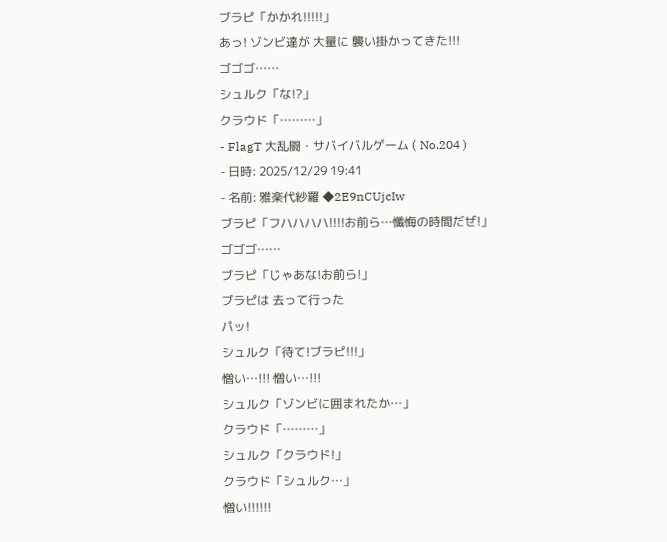ブラピ「かかれ!!!!!」
あっ! ゾンビ達が 大量に 襲い掛かってきた!!!
ゴゴゴ……
シュルク「な!?」
クラウド「………」
- FlagT 大乱闘・サバイバルゲーム ( No.204 )
- 日時: 2025/12/29 19:41
- 名前: 雅楽代紗羅 ◆2E9nCUjcIw
ブラピ「フハハハハ!!!!お前ら…懺悔の時間だぜ!」
ゴゴゴ……
ブラピ「じゃあな!お前ら!」
ブラピは 去って行った
パッ!
シュルク「待て!ブラピ!!!」
憎い…!!! 憎い…!!!
シュルク「ゾンビに囲まれたか…」
クラウド「………」
シュルク「クラウド!」
クラウド「シュルク…」
憎い!!!!!!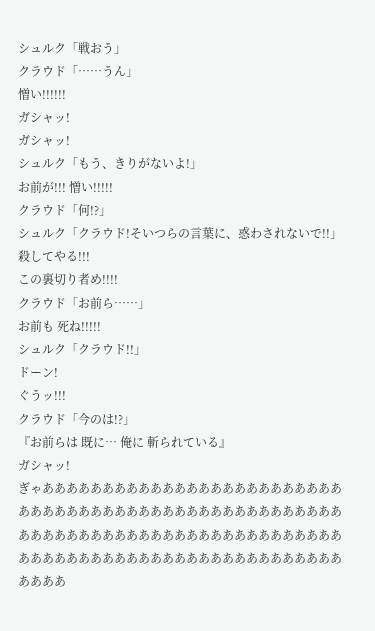シュルク「戦おう」
クラウド「……うん」
憎い!!!!!!
ガシャッ!
ガシャッ!
シュルク「もう、きりがないよ!」
お前が!!! 憎い!!!!!
クラウド「何!?」
シュルク「クラウド!そいつらの言葉に、惑わされないで!!」
殺してやる!!!
この裏切り者め!!!!
クラウド「お前ら……」
お前も 死ね!!!!!
シュルク「クラウド!!」
ドーン!
ぐうッ!!!
クラウド「今のは!?」
『お前らは 既に… 俺に 斬られている』
ガシャッ!
ぎゃああああああああああああああああああああああああああああああああああああああああああああああああああああああああああああああああああああああああああああああああああああああああああああああああああああああああああああああ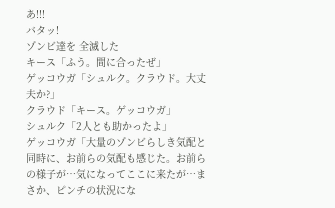あ!!!
バタッ!
ゾンビ達を 全滅した
キース「ふう。間に合ったぜ」
ゲッコウガ「シュルク。クラウド。大丈夫か?」
クラウド「キース。ゲッコウガ」
シュルク「2人とも助かったよ」
ゲッコウガ「大量のゾンビらしき気配と同時に、お前らの気配も感じた。お前らの様子が…気になってここに来たが…まさか、ピンチの状況にな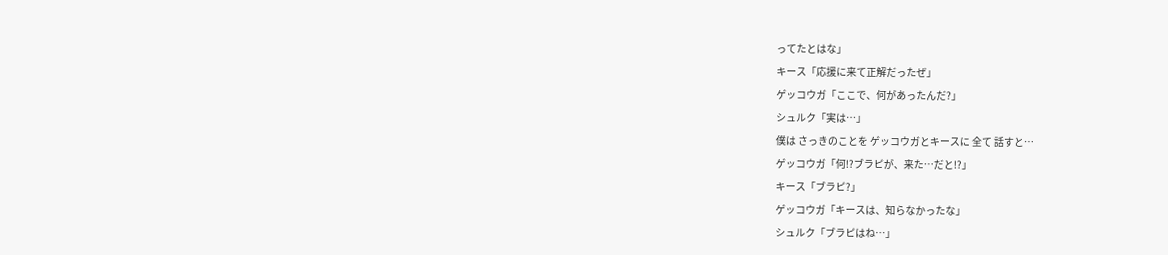ってたとはな」
キース「応援に来て正解だったぜ」
ゲッコウガ「ここで、何があったんだ?」
シュルク「実は…」
僕は さっきのことを ゲッコウガとキースに 全て 話すと…
ゲッコウガ「何!?ブラピが、来た…だと!?」
キース「ブラピ?」
ゲッコウガ「キースは、知らなかったな」
シュルク「ブラピはね…」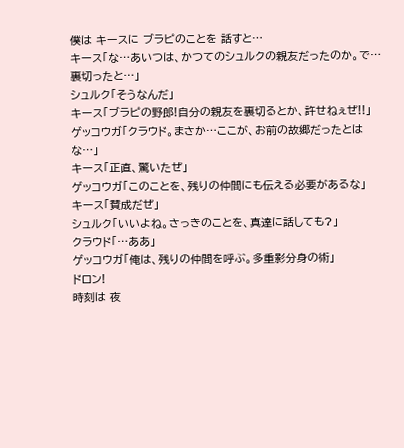僕は キースに ブラピのことを 話すと…
キース「な…あいつは、かつてのシュルクの親友だったのか。で…裏切ったと…」
シュルク「そうなんだ」
キース「ブラピの野郎!自分の親友を裏切るとか、許せねぇぜ!!」
ゲッコウガ「クラウド。まさか…ここが、お前の故郷だったとはな…」
キース「正直、驚いたぜ」
ゲッコウガ「このことを、残りの仲間にも伝える必要があるな」
キース「賛成だぜ」
シュルク「いいよね。さっきのことを、真達に話しても?」
クラウド「…ああ」
ゲッコウガ「俺は、残りの仲間を呼ぶ。多重影分身の術」
ドロン!
時刻は 夜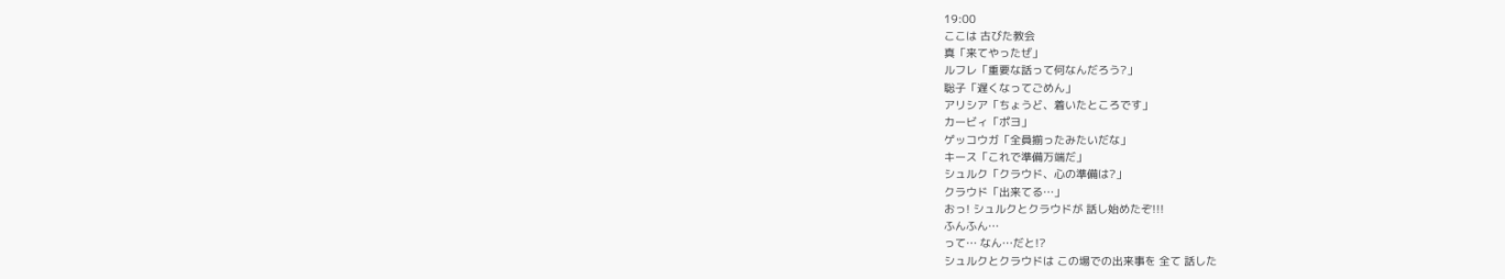19:00
ここは 古びた教会
真「来てやったぜ」
ルフレ「重要な話って何なんだろう?」
聡子「遅くなってごめん」
アリシア「ちょうど、着いたところです」
カービィ「ポヨ」
ゲッコウガ「全員揃ったみたいだな」
キース「これで準備万端だ」
シュルク「クラウド、心の準備は?」
クラウド「出来てる…」
おっ! シュルクとクラウドが 話し始めたぞ!!!
ふんふん…
って… なん…だと!?
シュルクとクラウドは この場での出来事を 全て 話した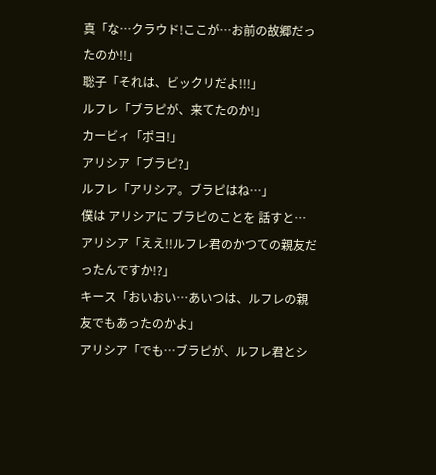真「な…クラウド!ここが…お前の故郷だったのか!!」
聡子「それは、ビックリだよ!!!」
ルフレ「ブラピが、来てたのか!」
カービィ「ポヨ!」
アリシア「ブラピ?」
ルフレ「アリシア。ブラピはね…」
僕は アリシアに ブラピのことを 話すと…
アリシア「ええ!!ルフレ君のかつての親友だったんですか!?」
キース「おいおい…あいつは、ルフレの親友でもあったのかよ」
アリシア「でも…ブラピが、ルフレ君とシ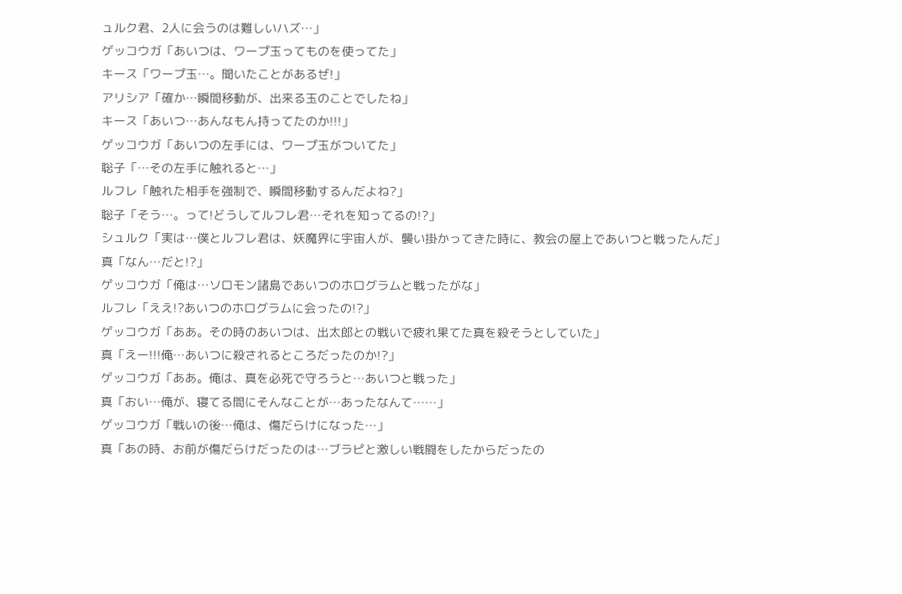ュルク君、2人に会うのは難しいハズ…」
ゲッコウガ「あいつは、ワープ玉ってものを使ってた」
キース「ワープ玉…。聞いたことがあるぜ!」
アリシア「確か…瞬間移動が、出来る玉のことでしたね」
キース「あいつ…あんなもん持ってたのか!!!」
ゲッコウガ「あいつの左手には、ワープ玉がついてた」
聡子「…その左手に触れると…」
ルフレ「触れた相手を強制で、瞬間移動するんだよね?」
聡子「そう…。って!どうしてルフレ君…それを知ってるの!?」
シュルク「実は…僕とルフレ君は、妖魔界に宇宙人が、襲い掛かってきた時に、教会の屋上であいつと戦ったんだ」
真「なん…だと!?」
ゲッコウガ「俺は…ソロモン諸島であいつのホログラムと戦ったがな」
ルフレ「ええ!?あいつのホログラムに会ったの!?」
ゲッコウガ「ああ。その時のあいつは、出太郎との戦いで疲れ果てた真を殺そうとしていた」
真「えー!!!俺…あいつに殺されるところだったのか!?」
ゲッコウガ「ああ。俺は、真を必死で守ろうと…あいつと戦った」
真「おい…俺が、寝てる間にそんなことが…あったなんて……」
ゲッコウガ「戦いの後…俺は、傷だらけになった…」
真「あの時、お前が傷だらけだったのは…ブラピと激しい戦闘をしたからだったの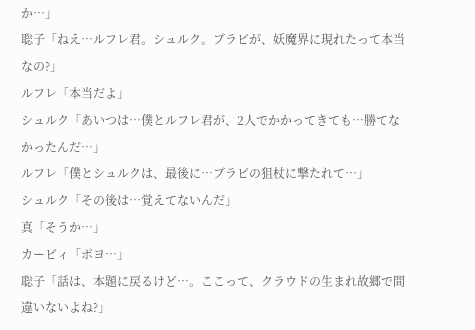か…」
聡子「ねえ…ルフレ君。シュルク。ブラピが、妖魔界に現れたって本当なの?」
ルフレ「本当だよ」
シュルク「あいつは…僕とルフレ君が、2人でかかってきても…勝てなかったんだ…」
ルフレ「僕とシュルクは、最後に…ブラピの狙杖に撃たれて…」
シュルク「その後は…覚えてないんだ」
真「そうか…」
カービィ「ポヨ…」
聡子「話は、本題に戻るけど…。ここって、クラウドの生まれ故郷で間違いないよね?」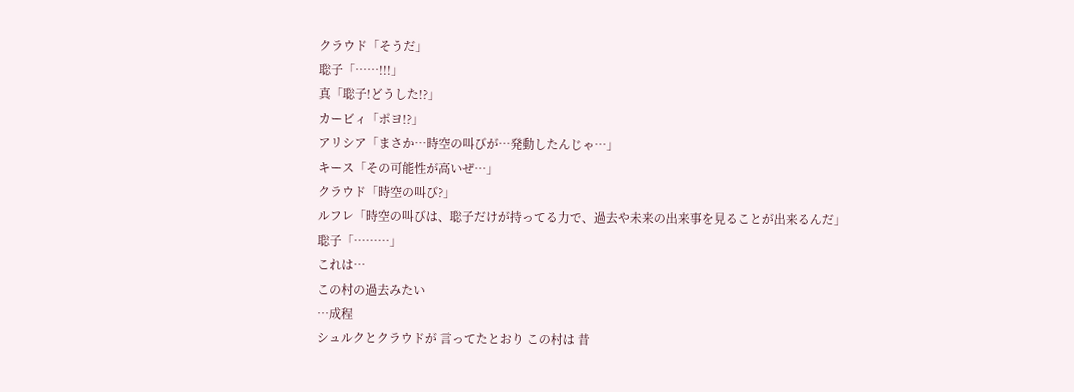クラウド「そうだ」
聡子「……!!!」
真「聡子!どうした!?」
カービィ「ポヨ!?」
アリシア「まさか…時空の叫びが…発動したんじゃ…」
キース「その可能性が高いぜ…」
クラウド「時空の叫び?」
ルフレ「時空の叫びは、聡子だけが持ってる力で、過去や未来の出来事を見ることが出来るんだ」
聡子「………」
これは…
この村の過去みたい
…成程
シュルクとクラウドが 言ってたとおり この村は 昔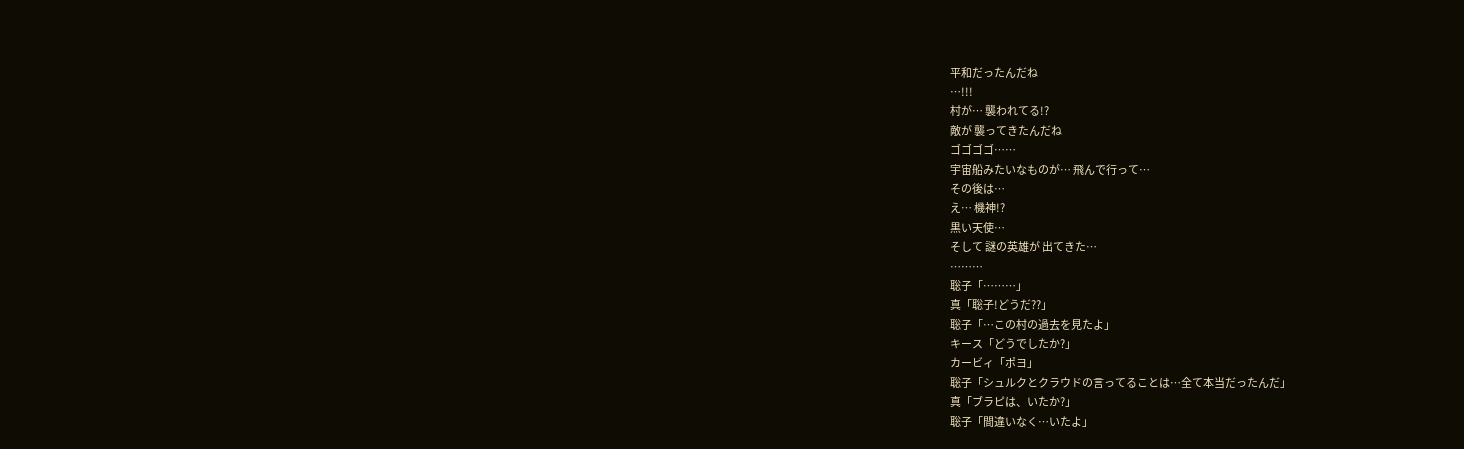平和だったんだね
…!!!
村が… 襲われてる!?
敵が 襲ってきたんだね
ゴゴゴゴ……
宇宙船みたいなものが… 飛んで行って…
その後は…
え… 機神!?
黒い天使…
そして 謎の英雄が 出てきた…
………
聡子「………」
真「聡子!どうだ??」
聡子「…この村の過去を見たよ」
キース「どうでしたか?」
カービィ「ポヨ」
聡子「シュルクとクラウドの言ってることは…全て本当だったんだ」
真「ブラピは、いたか?」
聡子「間違いなく…いたよ」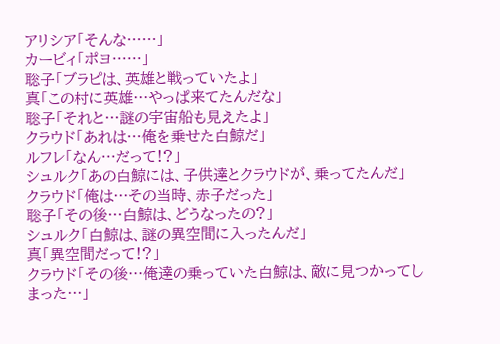アリシア「そんな……」
カービィ「ポヨ……」
聡子「ブラピは、英雄と戦っていたよ」
真「この村に英雄…やっぱ来てたんだな」
聡子「それと…謎の宇宙船も見えたよ」
クラウド「あれは…俺を乗せた白鯨だ」
ルフレ「なん…だって!?」
シュルク「あの白鯨には、子供達とクラウドが、乗ってたんだ」
クラウド「俺は…その当時、赤子だった」
聡子「その後…白鯨は、どうなったの?」
シュルク「白鯨は、謎の異空間に入ったんだ」
真「異空間だって!?」
クラウド「その後…俺達の乗っていた白鯨は、敵に見つかってしまった…」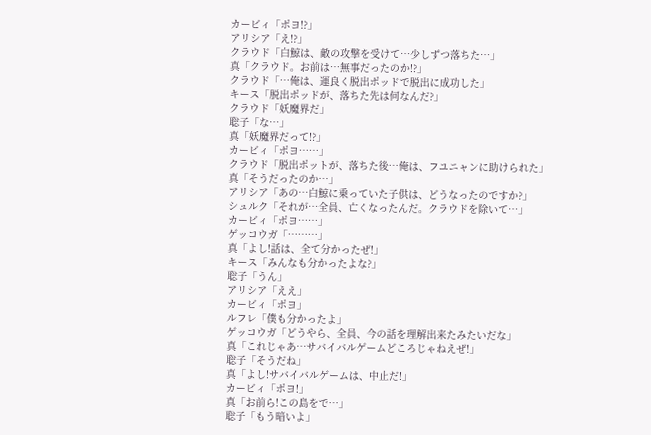カービィ「ポヨ!?」
アリシア「え!?」
クラウド「白鯨は、敵の攻撃を受けて…少しずつ落ちた…」
真「クラウド。お前は…無事だったのか!?」
クラウド「…俺は、運良く脱出ポッドで脱出に成功した」
キース「脱出ポッドが、落ちた先は何なんだ?」
クラウド「妖魔界だ」
聡子「な…」
真「妖魔界だって!?」
カービィ「ポヨ……」
クラウド「脱出ポットが、落ちた後…俺は、フユニャンに助けられた」
真「そうだったのか…」
アリシア「あの…白鯨に乗っていた子供は、どうなったのですか?」
シュルク「それが…全員、亡くなったんだ。クラウドを除いて…」
カービィ「ポヨ……」
ゲッコウガ「………」
真「よし!話は、全て分かったぜ!」
キース「みんなも分かったよな?」
聡子「うん」
アリシア「ええ」
カービィ「ポヨ」
ルフレ「僕も分かったよ」
ゲッコウガ「どうやら、全員、今の話を理解出来たみたいだな」
真「これじゃあ…サバイバルゲームどころじゃねえぜ!」
聡子「そうだね」
真「よし!サバイバルゲームは、中止だ!」
カービィ「ポヨ!」
真「お前ら!この島をで…」
聡子「もう暗いよ」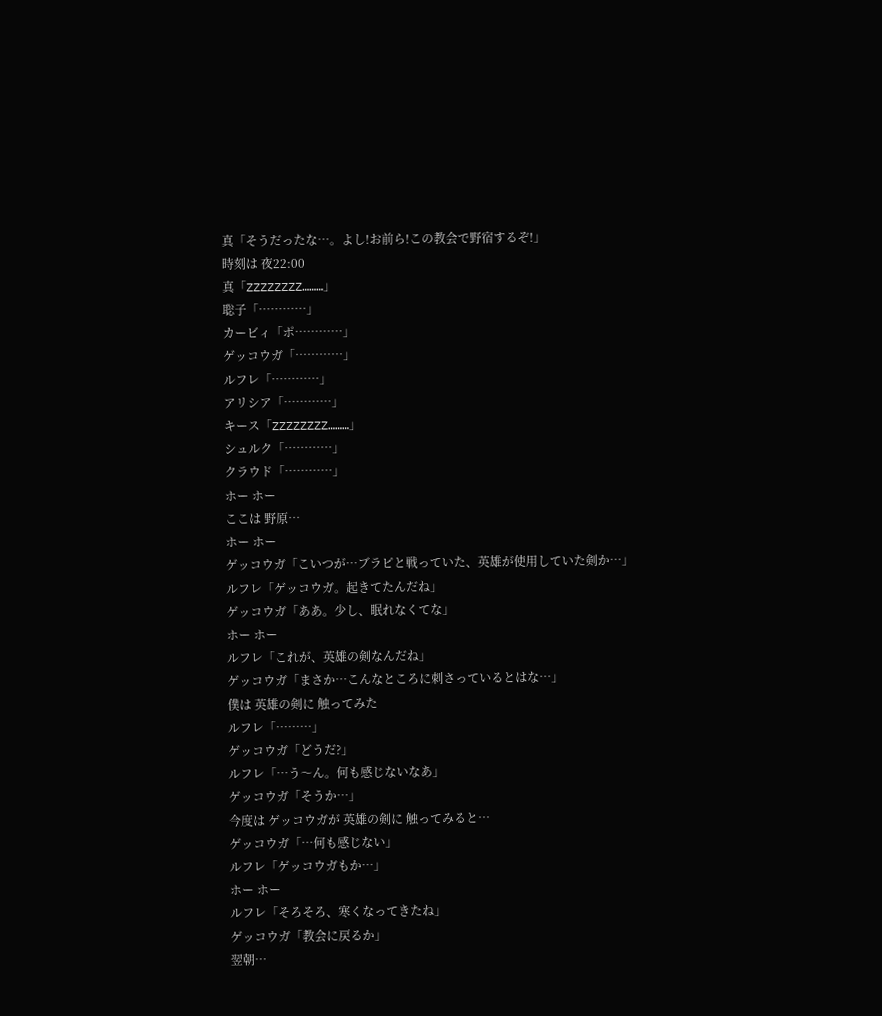真「そうだったな…。よし!お前ら!この教会で野宿するぞ!」
時刻は 夜22:00
真「ZZZZZZZZ………」
聡子「…………」
カービィ「ポ…………」
ゲッコウガ「…………」
ルフレ「…………」
アリシア「…………」
キース「ZZZZZZZZ………」
シュルク「…………」
クラウド「…………」
ホー ホー
ここは 野原…
ホー ホー
ゲッコウガ「こいつが…ブラピと戦っていた、英雄が使用していた剣か…」
ルフレ「ゲッコウガ。起きてたんだね」
ゲッコウガ「ああ。少し、眠れなくてな」
ホー ホー
ルフレ「これが、英雄の剣なんだね」
ゲッコウガ「まさか…こんなところに刺さっているとはな…」
僕は 英雄の剣に 触ってみた
ルフレ「………」
ゲッコウガ「どうだ?」
ルフレ「…う〜ん。何も感じないなあ」
ゲッコウガ「そうか…」
今度は ゲッコウガが 英雄の剣に 触ってみると…
ゲッコウガ「…何も感じない」
ルフレ「ゲッコウガもか…」
ホー ホー
ルフレ「そろそろ、寒くなってきたね」
ゲッコウガ「教会に戻るか」
翌朝…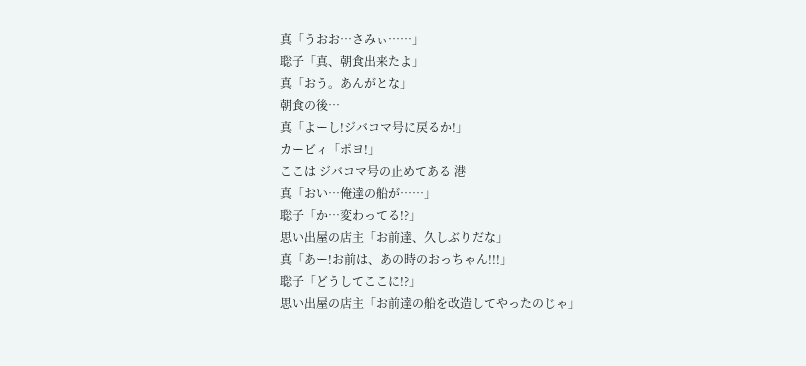真「うおお…さみぃ……」
聡子「真、朝食出来たよ」
真「おう。あんがとな」
朝食の後…
真「よーし!ジバコマ号に戻るか!」
カービィ「ポヨ!」
ここは ジバコマ号の止めてある 港
真「おい…俺達の船が……」
聡子「か…変わってる!?」
思い出屋の店主「お前達、久しぶりだな」
真「あー!お前は、あの時のおっちゃん!!!」
聡子「どうしてここに!?」
思い出屋の店主「お前達の船を改造してやったのじゃ」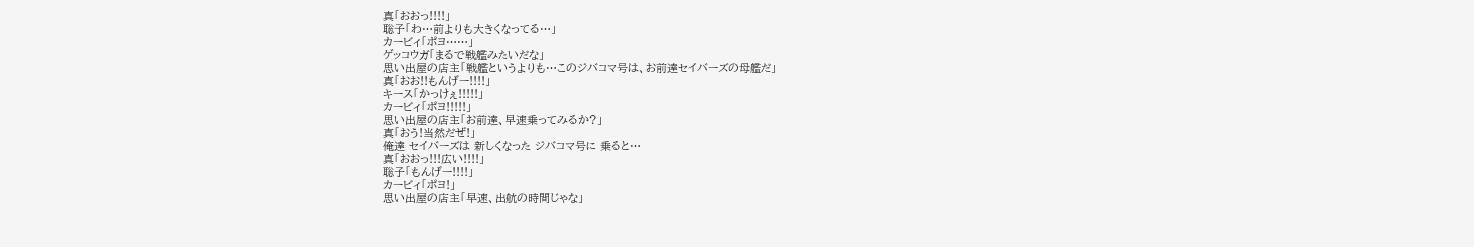真「おおっ!!!!」
聡子「わ…前よりも大きくなってる…」
カービィ「ポヨ……」
ゲッコウガ「まるで戦艦みたいだな」
思い出屋の店主「戦艦というよりも…このジバコマ号は、お前達セイバーズの母艦だ」
真「おお!!もんげー!!!!」
キース「かっけぇ!!!!!」
カービィ「ポヨ!!!!!」
思い出屋の店主「お前達、早速乗ってみるか?」
真「おう!当然だぜ!」
俺達 セイバーズは 新しくなった ジバコマ号に 乗ると…
真「おおっ!!!広い!!!!」
聡子「もんげー!!!!」
カービィ「ポヨ!」
思い出屋の店主「早速、出航の時間じゃな」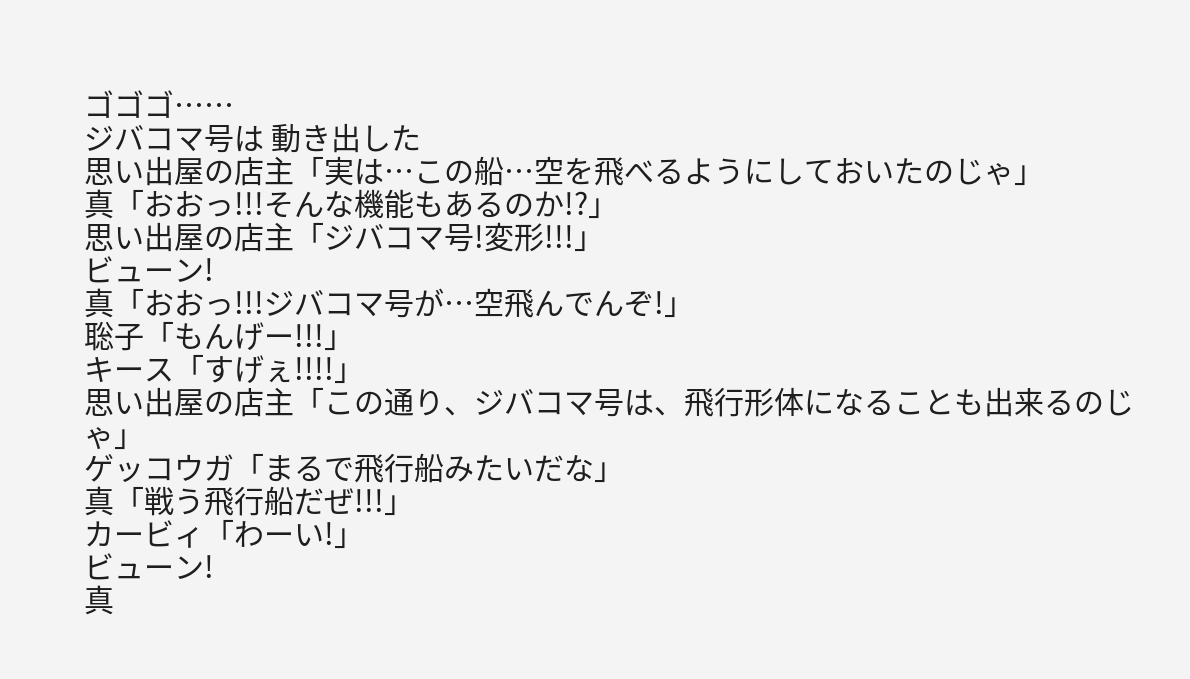ゴゴゴ……
ジバコマ号は 動き出した
思い出屋の店主「実は…この船…空を飛べるようにしておいたのじゃ」
真「おおっ!!!そんな機能もあるのか!?」
思い出屋の店主「ジバコマ号!変形!!!」
ビューン!
真「おおっ!!!ジバコマ号が…空飛んでんぞ!」
聡子「もんげー!!!」
キース「すげぇ!!!!」
思い出屋の店主「この通り、ジバコマ号は、飛行形体になることも出来るのじゃ」
ゲッコウガ「まるで飛行船みたいだな」
真「戦う飛行船だぜ!!!」
カービィ「わーい!」
ビューン!
真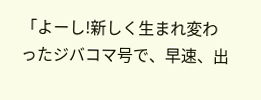「よーし!新しく生まれ変わったジバコマ号で、早速、出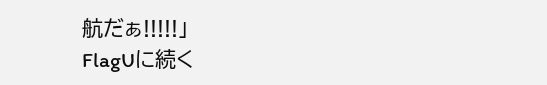航だぁ!!!!!」
FlagUに続く